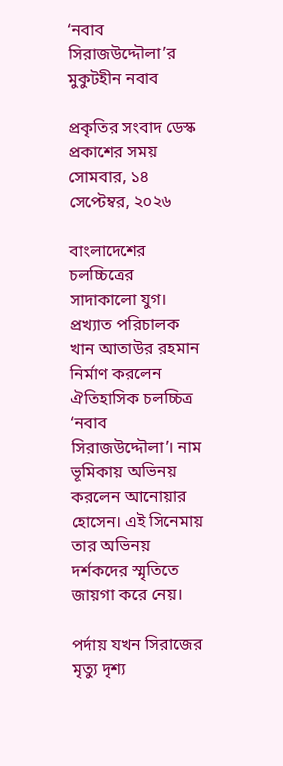‘নবাব সিরাজউদ্দৌলা’র মুকুটহীন নবাব

প্রকৃতির সংবাদ ডেস্ক
প্রকাশের সময় সোমবার, ১৪ সেপ্টেম্বর, ২০২৬

বাংলাদেশের চলচ্চিত্রের সাদাকালো যুগ। প্রখ্যাত পরিচালক খান আতাউর রহমান নির্মাণ করলেন ঐতিহাসিক চলচ্চিত্র ‘নবাব সিরাজউদ্দৌলা’। নাম ভূমিকায় অভিনয় করলেন আনোয়ার হোসেন। এই সিনেমায় তার অভিনয় দর্শকদের স্মৃতিতে জায়গা করে নেয়।

পর্দায় যখন সিরাজের মৃত্যু দৃশ্য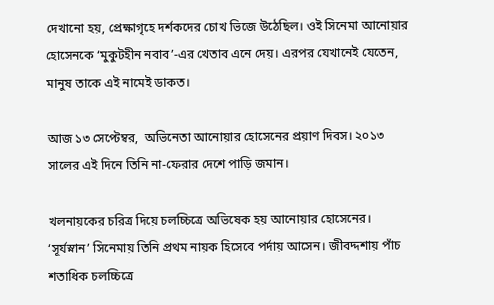দেখানো হয়, প্রেক্ষাগৃহে দর্শকদের চোখ ভিজে উঠেছিল। ওই সিনেমা আনোয়ার হোসেনকে ‘মুকুটহীন নবাব’-এর খেতাব এনে দেয়। এরপর যেখানেই যেতেন, মানুষ তাকে এই নামেই ডাকত।

আজ ১৩ সেপ্টেম্বর,  অভিনেতা আনোয়ার হোসেনের প্রয়াণ দিবস। ২০১৩ সালের এই দিনে তিনি না-ফেরার দেশে পাড়ি জমান।

খলনায়কের চরিত্র দিয়ে চলচ্চিত্রে অভিষেক হয় আনোয়ার হোসেনের। ‘সূর্যস্নান’ সিনেমায় তিনি প্রথম নায়ক হিসেবে পর্দায় আসেন। জীবদ্দশায় পাঁচ শতাধিক চলচ্চিত্রে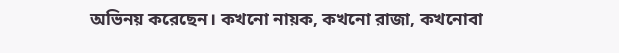অভিনয় করেছেন। কখনো নায়ক, কখনো রাজা, কখনোবা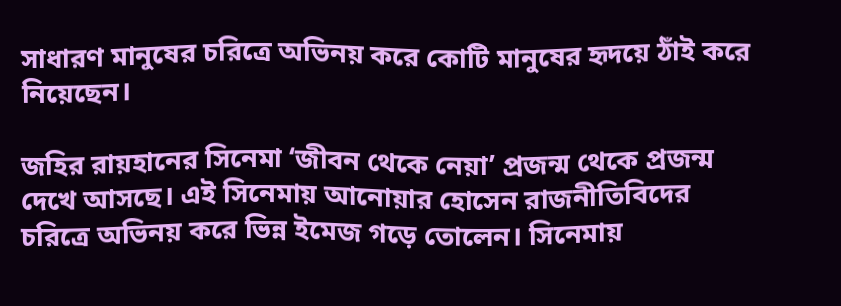সাধারণ মানুষের চরিত্রে অভিনয় করে কোটি মানুষের হৃদয়ে ঠাঁই করে নিয়েছেন।

জহির রায়হানের সিনেমা ‘জীবন থেকে নেয়া’ প্রজন্ম থেকে প্রজন্ম দেখে আসছে। এই সিনেমায় আনোয়ার হোসেন রাজনীতিবিদের চরিত্রে অভিনয় করে ভিন্ন ইমেজ গড়ে তোলেন। সিনেমায়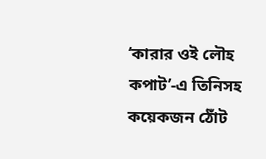‘কারার ওই লৌহ কপাট’-এ তিনিসহ কয়েকজন ঠোঁট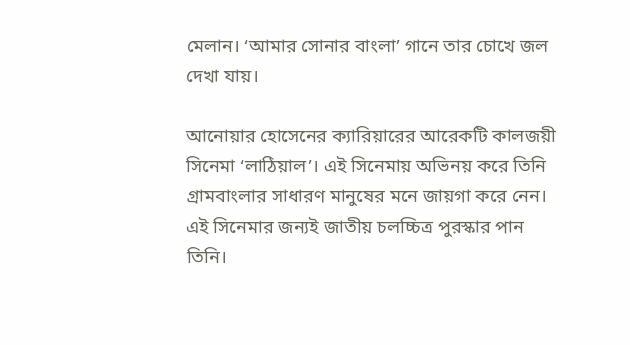মেলান। ‘আমার সোনার বাংলা’ গানে তার চোখে জল দেখা যায়।

আনোয়ার হোসেনের ক্যারিয়ারের আরেকটি কালজয়ী সিনেমা ‘লাঠিয়াল’। এই সিনেমায় অভিনয় করে তিনি গ্রামবাংলার সাধারণ মানুষের মনে জায়গা করে নেন। এই সিনেমার জন্যই জাতীয় চলচ্চিত্র পুরস্কার পান তিনি।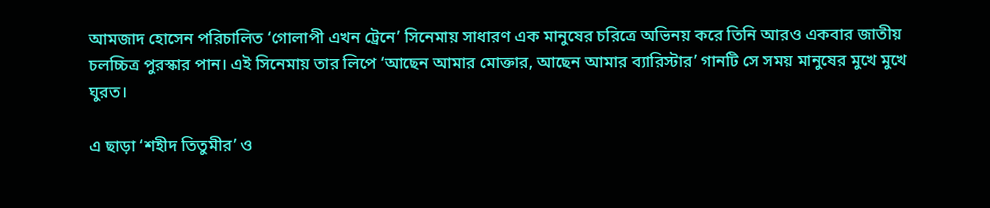আমজাদ হোসেন পরিচালিত ‘গোলাপী এখন ট্রেনে’ সিনেমায় সাধারণ এক মানুষের চরিত্রে অভিনয় করে তিনি আরও একবার জাতীয় চলচ্চিত্র পুরস্কার পান। এই সিনেমায় তার লিপে ‘আছেন আমার মোক্তার, আছেন আমার ব্যারিস্টার’ গানটি সে সময় মানুষের মুখে মুখে ঘুরত।

এ ছাড়া ‘শহীদ তিতুমীর’ ও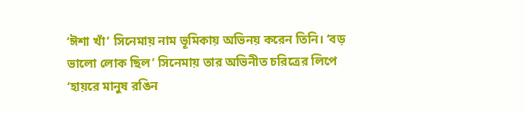‘ঈশা খাঁ’ সিনেমায় নাম ভূমিকায় অভিনয় করেন তিনি। ‘বড় ভালো লোক ছিল’ সিনেমায় তার অভিনীত চরিত্রের লিপে ‘হায়রে মানুষ রঙিন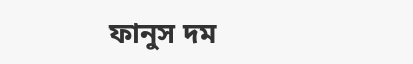ফানুস দম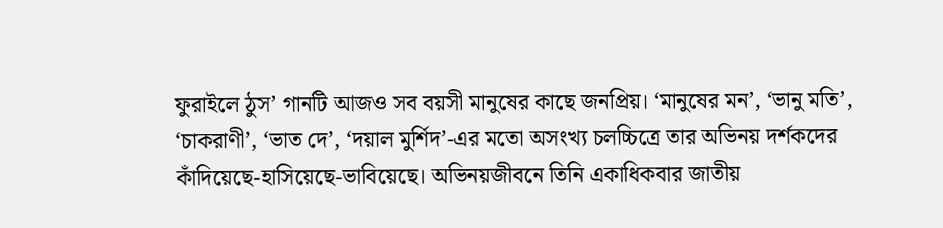ফুরাইলে ঠুস’ গানটি আজও সব বয়সী মানুষের কাছে জনপ্রিয়। ‘মানুষের মন’, ‘ভানু মতি’, ‘চাকরাণী’, ‘ভাত দে’, ‘দয়াল মুর্শিদ’-এর মতো অসংখ্য চলচ্চিত্রে তার অভিনয় দর্শকদের কাঁদিয়েছে-হাসিয়েছে-ভাবিয়েছে। অভিনয়জীবনে তিনি একাধিকবার জাতীয়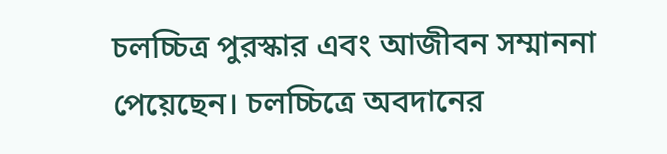চলচ্চিত্র পুরস্কার এবং আজীবন সম্মাননা পেয়েছেন। চলচ্চিত্রে অবদানের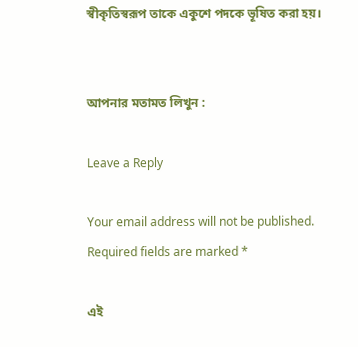স্বীকৃতিস্বরূপ তাকে একুশে পদকে ভূষিত করা হয়।


আপনার মতামত লিখুন :

Leave a Reply

Your email address will not be published. Required fields are marked *

এই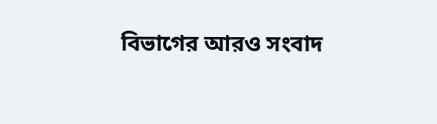বিভাগের আরও সংবাদ